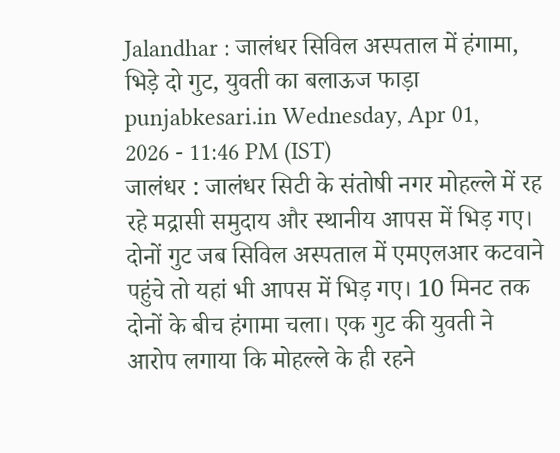Jalandhar : जालंधर सिविल अस्पताल में हंगामा, भिड़े दो गुट, युवती का बलाऊज फाड़ा
punjabkesari.in Wednesday, Apr 01, 2026 - 11:46 PM (IST)
जालंधर : जालंधर सिटी के संतोषी नगर मोहल्ले में रह रहे मद्रासी समुदाय और स्थानीय आपस में भिड़ गए। दोनों गुट जब सिविल अस्पताल में एमएलआर कटवाने पहुंचे तो यहां भी आपस में भिड़ गए। 10 मिनट तक दोनों के बीच हंगामा चला। एक गुट की युवती ने आरोप लगाया कि मोहल्ले के ही रहने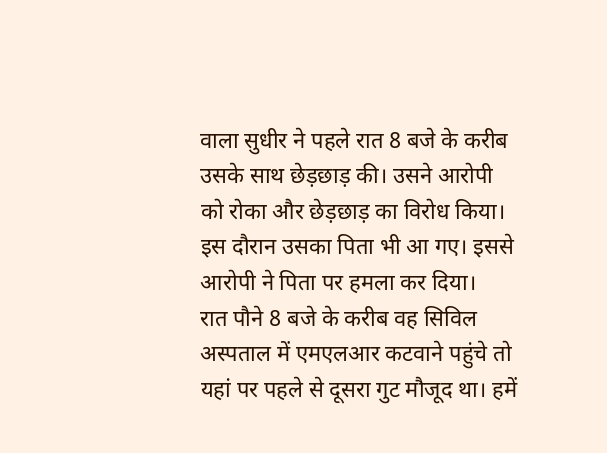वाला सुधीर ने पहले रात 8 बजे के करीब उसके साथ छेड़छाड़ की। उसने आरोपी को रोका और छेड़छाड़ का विरोध किया। इस दौरान उसका पिता भी आ गए। इससे आरोपी ने पिता पर हमला कर दिया।
रात पौने 8 बजे के करीब वह सिविल अस्पताल में एमएलआर कटवाने पहुंचे तो यहां पर पहले से दूसरा गुट मौजूद था। हमें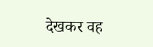देखकर वह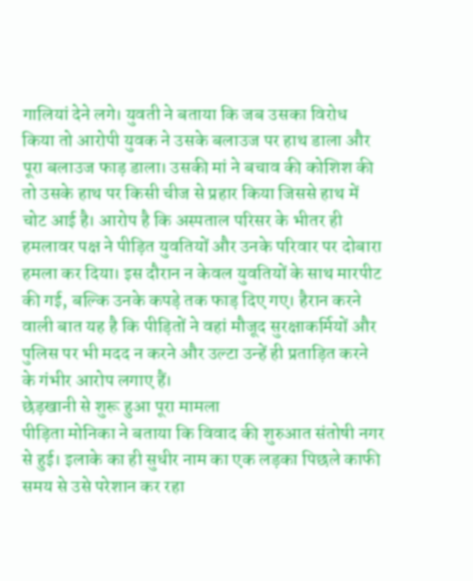गालियां देने लगे। युवती ने बताया कि जब उसका विरोध किया तो आरोपी युवक ने उसके बलाउज पर हाथ डाला और पूरा बलाउज फाड़ डाला। उसकी मां ने बचाव की कोशिश की तो उसके हाथ पर किसी चीज से प्रहार किया जिससे हाथ में चोट आई है। आरोप है कि अस्पताल परिसर के भीतर ही हमलावर पक्ष ने पीड़ित युवतियों और उनके परिवार पर दोबारा हमला कर दिया। इस दौरान न केवल युवतियों के साथ मारपीट की गई, बल्कि उनके कपड़े तक फाड़ दिए गए। हैरान करने वाली बात यह है कि पीड़ितों ने वहां मौजूद सुरक्षाकर्मियों और पुलिस पर भी मदद न करने और उल्टा उन्हें ही प्रताड़ित करने के गंभीर आरोप लगाए हैं।
छेड़खानी से शुरू हुआ पूरा मामला
पीड़िता मोनिका ने बताया कि विवाद की शुरुआत संतोषी नगर से हुई। इलाके का ही सुधीर नाम का एक लड़का पिछले काफी समय से उसे परेशान कर रहा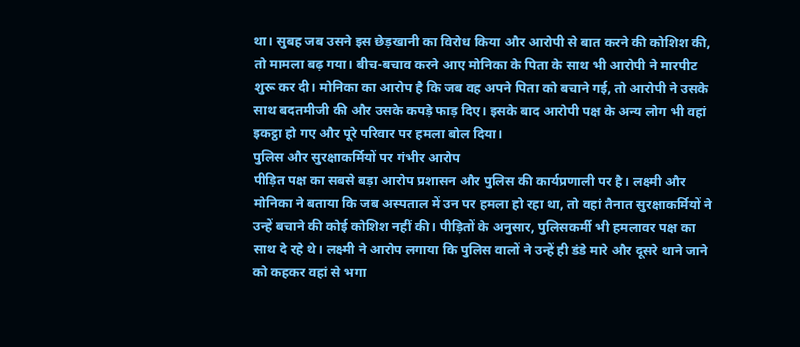था। सुबह जब उसने इस छेड़खानी का विरोध किया और आरोपी से बात करने की कोशिश की, तो मामला बढ़ गया। बीच-बचाव करने आए मोनिका के पिता के साथ भी आरोपी ने मारपीट शुरू कर दी। मोनिका का आरोप है कि जब वह अपने पिता को बचाने गई, तो आरोपी ने उसके साथ बदतमीजी की और उसके कपड़े फाड़ दिए। इसके बाद आरोपी पक्ष के अन्य लोग भी वहां इकट्ठा हो गए और पूरे परिवार पर हमला बोल दिया।
पुलिस और सुरक्षाकर्मियों पर गंभीर आरोप
पीड़ित पक्ष का सबसे बड़ा आरोप प्रशासन और पुलिस की कार्यप्रणाली पर है। लक्ष्मी और मोनिका ने बताया कि जब अस्पताल में उन पर हमला हो रहा था, तो वहां तैनात सुरक्षाकर्मियों ने उन्हें बचाने की कोई कोशिश नहीं की। पीड़ितों के अनुसार, पुलिसकर्मी भी हमलावर पक्ष का साथ दे रहे थे। लक्ष्मी ने आरोप लगाया कि पुलिस वालों ने उन्हें ही डंडे मारे और दूसरे थाने जाने को कहकर वहां से भगा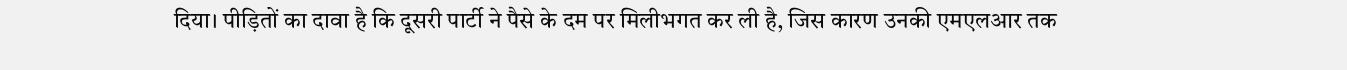दिया। पीड़ितों का दावा है कि दूसरी पार्टी ने पैसे के दम पर मिलीभगत कर ली है, जिस कारण उनकी एमएलआर तक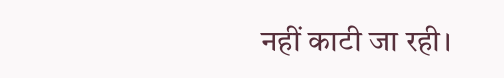नहीं काटी जा रही।